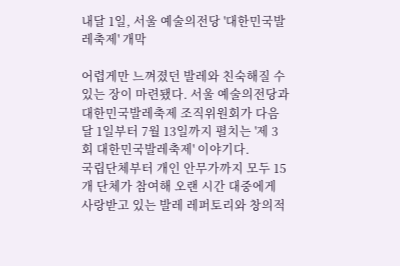내달 1일, 서울 예술의전당 '대한민국발레축제' 개막

어렵게만 느껴졌던 발레와 친숙해질 수 있는 장이 마련됐다. 서울 예술의전당과 대한민국발레축제 조직위원회가 다음달 1일부터 7월 13일까지 펼치는 '제 3회 대한민국발레축제' 이야기다.
국립단체부터 개인 안무가까지 모두 15개 단체가 참여해 오랜 시간 대중에게 사랑받고 있는 발레 레퍼토리와 창의적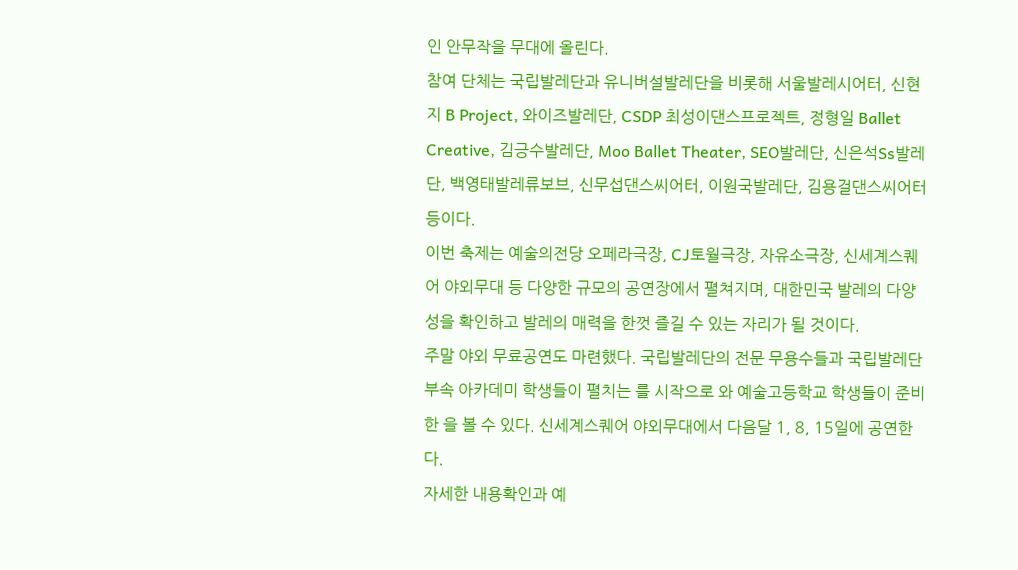인 안무작을 무대에 올린다.
참여 단체는 국립발레단과 유니버설발레단을 비롯해 서울발레시어터, 신현지 B Project, 와이즈발레단, CSDP 최성이댄스프로젝트, 정형일 Ballet Creative, 김긍수발레단, Moo Ballet Theater, SEO발레단, 신은석Ss발레단, 백영태발레류보브, 신무섭댄스씨어터, 이원국발레단, 김용걸댄스씨어터 등이다.
이번 축제는 예술의전당 오페라극장, CJ토월극장, 자유소극장, 신세계스퀘어 야외무대 등 다양한 규모의 공연장에서 펼쳐지며, 대한민국 발레의 다양성을 확인하고 발레의 매력을 한껏 즐길 수 있는 자리가 될 것이다.
주말 야외 무료공연도 마련했다. 국립발레단의 전문 무용수들과 국립발레단 부속 아카데미 학생들이 펼치는 를 시작으로 와 예술고등학교 학생들이 준비한 을 볼 수 있다. 신세계스퀘어 야외무대에서 다음달 1, 8, 15일에 공연한다.
자세한 내용확인과 예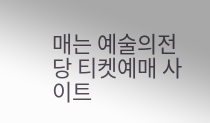매는 예술의전당 티켓예매 사이트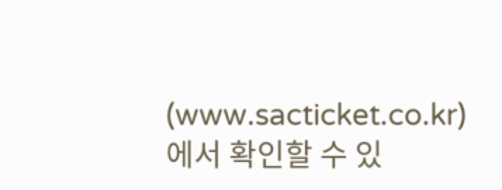(www.sacticket.co.kr)에서 확인할 수 있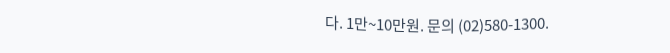다. 1만~10만원. 문의 (02)580-1300.